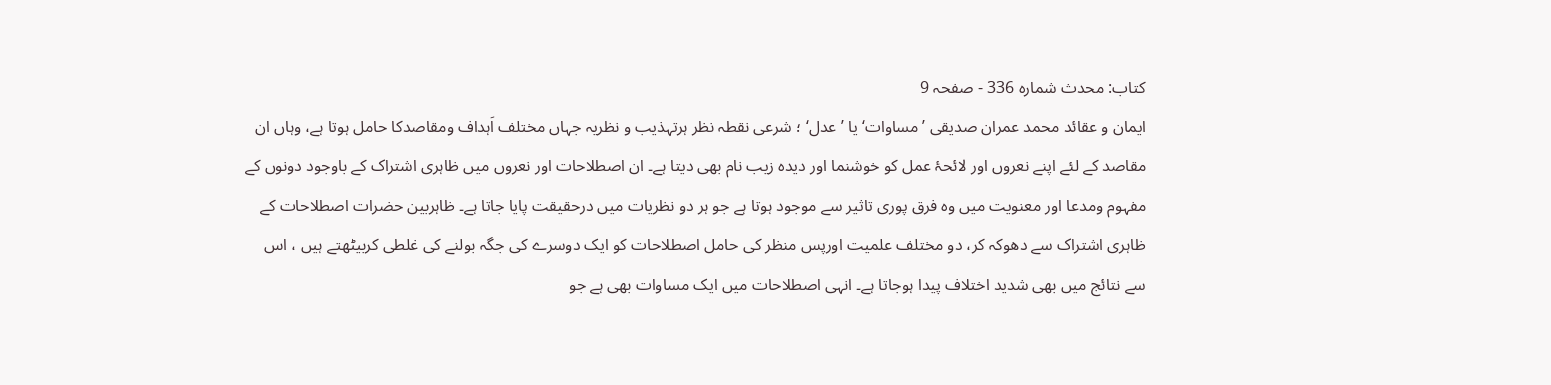کتاب: محدث شمارہ 336 - صفحہ 9
ایمان و عقائد محمد عمران صدیقی ’مساوات‘ یا ’عدل‘ ؛ شرعی نقطہ نظر ہرتہذیب و نظریہ جہاں مختلف اَہداف ومقاصدکا حامل ہوتا ہے، وہاں ان مقاصد کے لئے اپنے نعروں اور لائحۂ عمل کو خوشنما اور دیدہ زیب نام بھی دیتا ہے۔ ان اصطلاحات اور نعروں میں ظاہری اشتراک کے باوجود دونوں کے مفہوم ومدعا اور معنویت میں وہ فرق پوری تاثیر سے موجود ہوتا ہے جو ہر دو نظریات میں درحقیقت پایا جاتا ہے۔ ظاہربین حضرات اصطلاحات کے ظاہری اشتراک سے دھوکہ کر، دو مختلف علمیت اورپس منظر کی حامل اصطلاحات کو ایک دوسرے کی جگہ بولنے کی غلطی کربیٹھتے ہیں ، اس سے نتائج میں بھی شدید اختلاف پیدا ہوجاتا ہے۔ انہی اصطلاحات میں ایک مساوات بھی ہے جو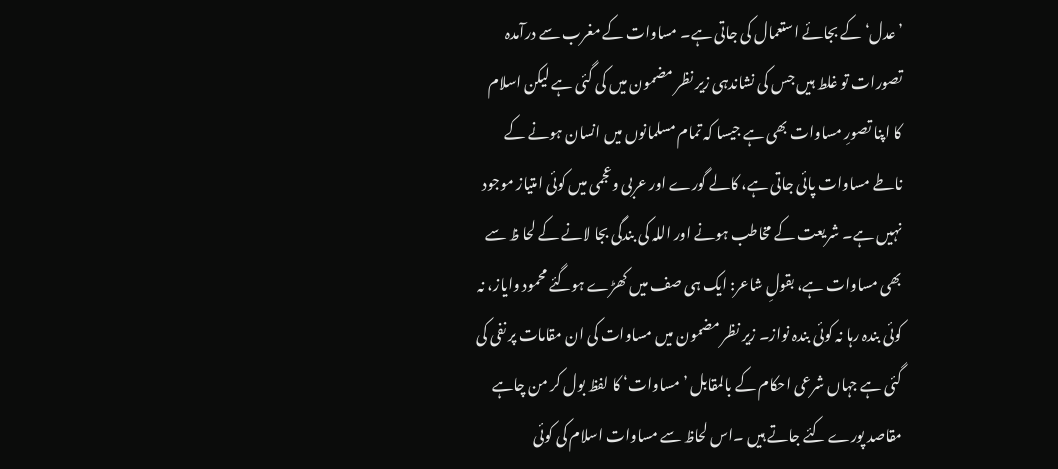’عدل‘ کے بجائے استعمال کی جاتی ہے۔ مساوات کے مغرب سے درآمدہ تصورات تو غلط ہیں جس کی نشاندہی زیر نظر مضمون میں کی گئی ہے لیکن اسلام کا اپنا تصورِ مساوات بھی ہے جیسا کہ تمام مسلمانوں میں انسان ہونے کے ناطے مساوات پائی جاتی ہے، کالے گورے اور عربی وعجمی میں کوئی امتیاز موجود نہیں ہے۔ شریعت کے مخاطب ہونے اور اللہ کی بندگی بجا لانے کے لحا ظ سے بھی مساوات ہے، بقولِ شاعر: ایک ہی صف میں کھڑے ہوگئے محمود وایاز، نہ کوئی بندہ رہا نہ کوئی بندہ نواز۔ زیر نظر مضمون میں مساوات کی ان مقامات پر نفی کی گئی ہے جہاں شرعی احکام کے بالمقابل ’مساوات‘ کا لفظ بول کر من چاہے مقاصد پورے کئے جاتے ہیں ۔اس لحاظ سے مساوات اسلام کی کوئی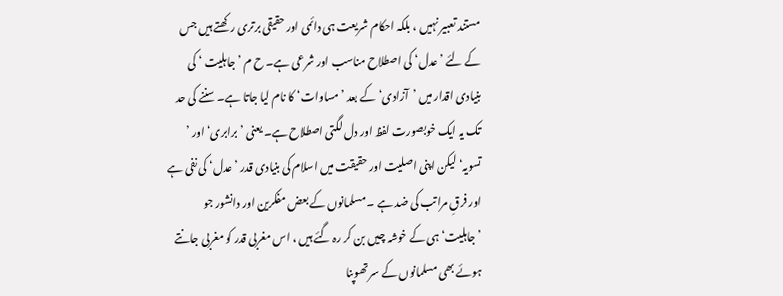مستند تعبیر نہیں ، بلکہ احکام شریعت ہی دائمی اور حقیقی برتری رکھتے ہیں جس کے لئے ’عدل‘ کی اصطلاح مناسب اور شرعی ہے۔ ح م ’جاہلیت ‘ کی بنیادی اقدار میں ’آزادی‘ کے بعد ’مساوات‘ کا نام لیا جاتا ہے۔ سننے کی حد تک یہ ایک خوبصورت لفظ اور دل لگتی اصطلاح ہے۔ یعنی ’برابری‘ اور ’ تسویہ‘ لیکن اپنی اصلیت اور حقیقت میں اسلام کی بنیادی قدر ’عدل‘ کی نفی ہے اور فرقِ مراتب کی ضد ہے ۔ مسلمانوں کے بعض مفکرین اور دانشور جو ’جاہلیت‘ ہی کے خوشہ چیں بن کر رہ گئے ہیں ، اس مغربی قدر کو مغربی جانتے ہوئے بھی مسلمانوں کے سر تھوپنا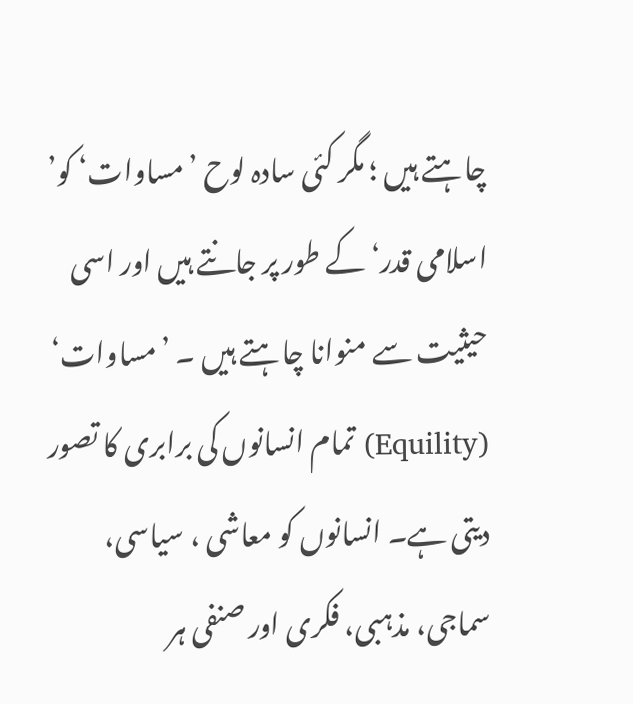چاہتے ہیں ؛ مگر کئی سادہ لوح ’مساوات‘ کو’ اسلامی قدر‘ کے طور پر جانتے ہیں اور اسی حیثیت سے منوانا چاہتے ہیں ۔ ’مساوات‘ (Equility) تمام انسانوں کی برابری کا تصور دیتی ہے۔ انسانوں کو معاشی ، سیاسی، سماجی، مذہبی، فکری اور صنفی ہر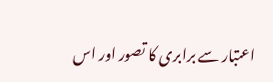اعتبار سے برابری کا تصور اور اس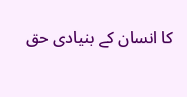کا انسان کے بنیادی حق